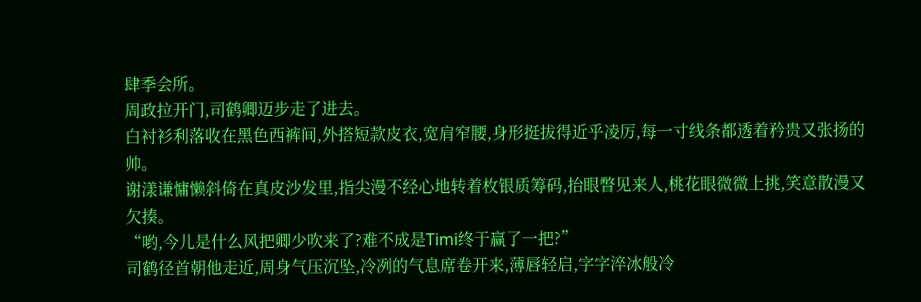肆季会所。
周政拉开门,司鹤卿迈步走了进去。
白衬衫利落收在黑色西裤间,外搭短款皮衣,宽肩窄腰,身形挺拔得近乎凌厉,每一寸线条都透着矜贵又张扬的帅。
谢漾谦慵懒斜倚在真皮沙发里,指尖漫不经心地转着枚银质筹码,抬眼瞥见来人,桃花眼微微上挑,笑意散漫又欠揍。
“哟,今儿是什么风把卿少吹来了?难不成是Timi终于赢了一把?”
司鹤径首朝他走近,周身气压沉坠,冷冽的气息席卷开来,薄唇轻启,字字淬冰般冷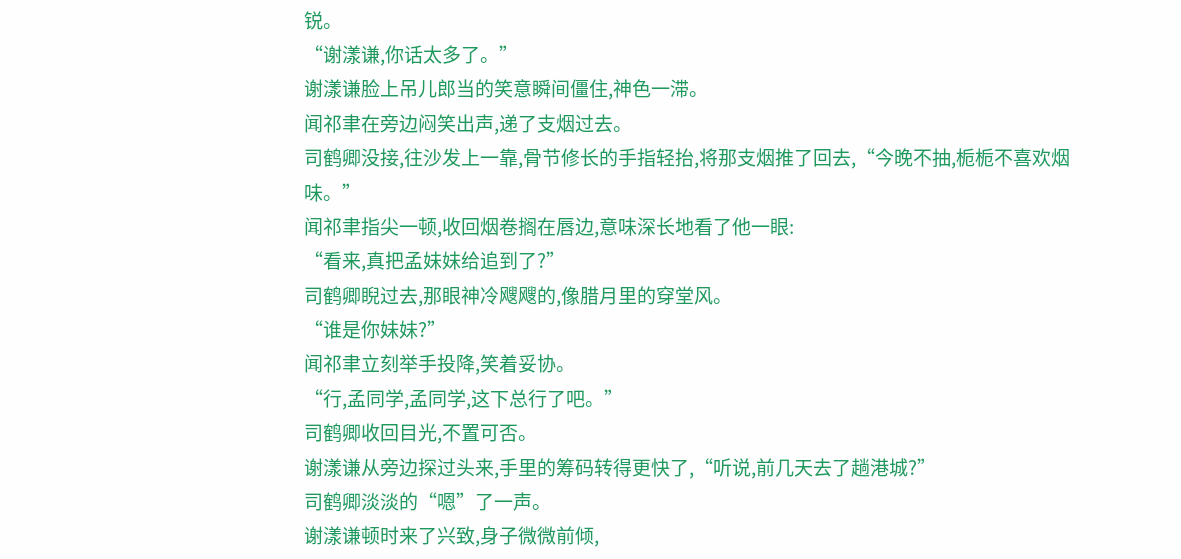锐。
“谢漾谦,你话太多了。”
谢漾谦脸上吊儿郎当的笑意瞬间僵住,神色一滞。
闻祁聿在旁边闷笑出声,递了支烟过去。
司鹤卿没接,往沙发上一靠,骨节修长的手指轻抬,将那支烟推了回去,“今晚不抽,栀栀不喜欢烟味。”
闻祁聿指尖一顿,收回烟卷搁在唇边,意味深长地看了他一眼:
“看来,真把孟妹妹给追到了?”
司鹤卿睨过去,那眼神冷飕飕的,像腊月里的穿堂风。
“谁是你妹妹?”
闻祁聿立刻举手投降,笑着妥协。
“行,孟同学,孟同学,这下总行了吧。”
司鹤卿收回目光,不置可否。
谢漾谦从旁边探过头来,手里的筹码转得更快了,“听说,前几天去了趟港城?”
司鹤卿淡淡的“嗯”了一声。
谢漾谦顿时来了兴致,身子微微前倾,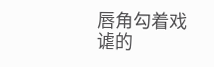唇角勾着戏谑的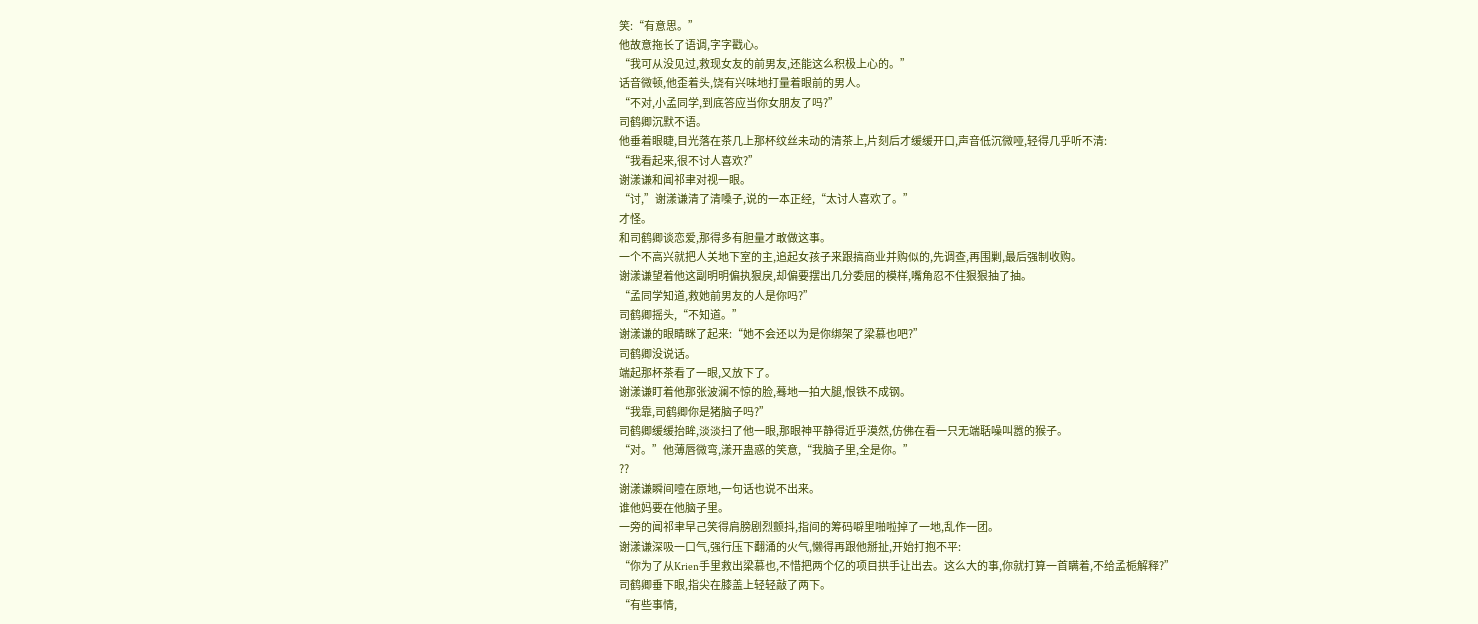笑:“有意思。”
他故意拖长了语调,字字戳心。
“我可从没见过,救现女友的前男友,还能这么积极上心的。”
话音微顿,他歪着头,饶有兴味地打量着眼前的男人。
“不对,小孟同学,到底答应当你女朋友了吗?”
司鹤卿沉默不语。
他垂着眼睫,目光落在茶几上那杯纹丝未动的清茶上,片刻后才缓缓开口,声音低沉微哑,轻得几乎听不清:
“我看起来,很不讨人喜欢?”
谢漾谦和闻祁聿对视一眼。
“讨,”谢漾谦清了清嗓子,说的一本正经,“太讨人喜欢了。”
才怪。
和司鹤卿谈恋爱,那得多有胆量才敢做这事。
一个不高兴就把人关地下室的主,追起女孩子来跟搞商业并购似的,先调查,再围剿,最后强制收购。
谢漾谦望着他这副明明偏执狠戾,却偏要摆出几分委屈的模样,嘴角忍不住狠狠抽了抽。
“孟同学知道,救她前男友的人是你吗?”
司鹤卿摇头,“不知道。”
谢漾谦的眼睛眯了起来:“她不会还以为是你绑架了梁慕也吧?”
司鹤卿没说话。
端起那杯茶看了一眼,又放下了。
谢漾谦盯着他那张波澜不惊的脸,蓦地一拍大腿,恨铁不成钢。
“我靠,司鹤卿你是猪脑子吗?”
司鹤卿缓缓抬眸,淡淡扫了他一眼,那眼神平静得近乎漠然,仿佛在看一只无端聒噪叫嚣的猴子。
“对。”他薄唇微弯,漾开蛊惑的笑意,“我脑子里,全是你。”
??
谢漾谦瞬间噎在原地,一句话也说不出来。
谁他妈要在他脑子里。
一旁的闻祁聿早己笑得肩膀剧烈颤抖,指间的筹码噼里啪啦掉了一地,乱作一团。
谢漾谦深吸一口气,强行压下翻涌的火气,懒得再跟他掰扯,开始打抱不平:
“你为了从Krien手里救出梁慕也,不惜把两个亿的项目拱手让出去。这么大的事,你就打算一首瞒着,不给孟栀解释?”
司鹤卿垂下眼,指尖在膝盖上轻轻敲了两下。
“有些事情,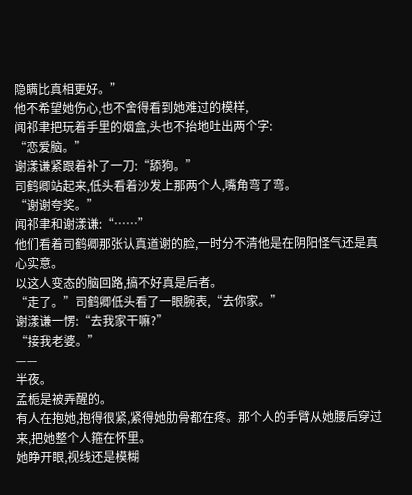隐瞒比真相更好。”
他不希望她伤心,也不舍得看到她难过的模样,
闻祁聿把玩着手里的烟盒,头也不抬地吐出两个字:
“恋爱脑。”
谢漾谦紧跟着补了一刀:“舔狗。”
司鹤卿站起来,低头看着沙发上那两个人,嘴角弯了弯。
“谢谢夸奖。”
闻祁聿和谢漾谦:“……”
他们看着司鹤卿那张认真道谢的脸,一时分不清他是在阴阳怪气还是真心实意。
以这人变态的脑回路,搞不好真是后者。
“走了。”司鹤卿低头看了一眼腕表,“去你家。”
谢漾谦一愣:“去我家干嘛?”
“接我老婆。”
——
半夜。
孟栀是被弄醒的。
有人在抱她,抱得很紧,紧得她肋骨都在疼。那个人的手臂从她腰后穿过来,把她整个人箍在怀里。
她睁开眼,视线还是模糊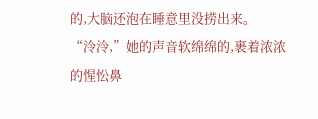的,大脑还泡在睡意里没捞出来。
“泠泠,”她的声音软绵绵的,裹着浓浓的惺忪鼻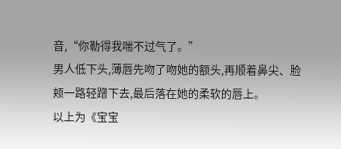音,“你勒得我喘不过气了。”
男人低下头,薄唇先吻了吻她的额头,再顺着鼻尖、脸颊一路轻蹭下去,最后落在她的柔软的唇上。
以上为《宝宝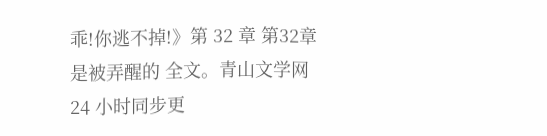乖!你逃不掉!》第 32 章 第32章 是被弄醒的 全文。青山文学网 24 小时同步更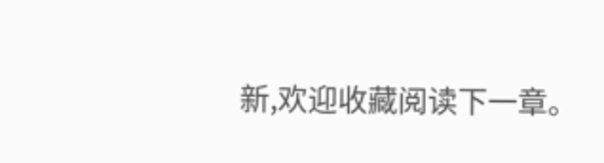新,欢迎收藏阅读下一章。